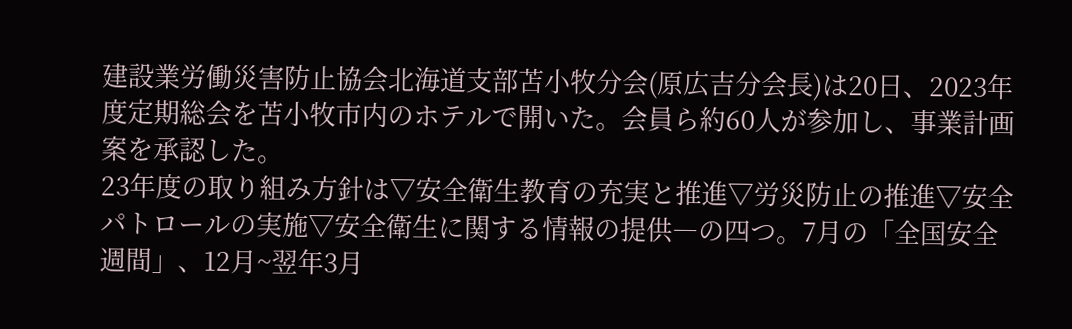建設業労働災害防止協会北海道支部苫小牧分会(原広吉分会長)は20日、2023年度定期総会を苫小牧市内のホテルで開いた。会員ら約60人が参加し、事業計画案を承認した。
23年度の取り組み方針は▽安全衛生教育の充実と推進▽労災防止の推進▽安全パトロールの実施▽安全衛生に関する情報の提供―の四つ。7月の「全国安全週間」、12月~翌年3月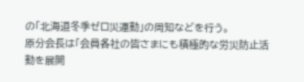の「北海道冬季ゼロ災運動」の周知などを行う。
原分会長は「会員各社の皆さまにも積極的な労災防止活動を展開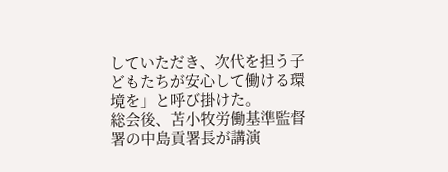していただき、次代を担う子どもたちが安心して働ける環境を」と呼び掛けた。
総会後、苫小牧労働基準監督署の中島貢署長が講演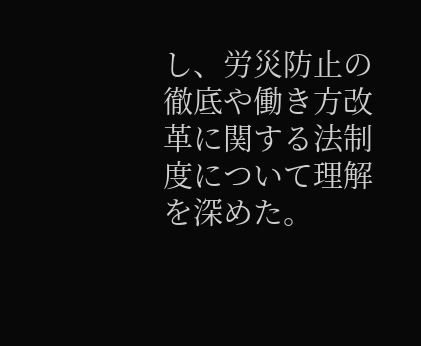し、労災防止の徹底や働き方改革に関する法制度について理解を深めた。